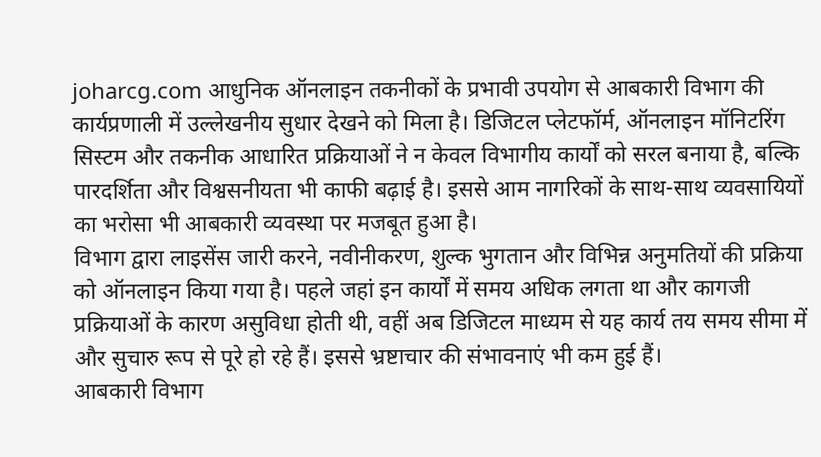joharcg.com आधुनिक ऑनलाइन तकनीकों के प्रभावी उपयोग से आबकारी विभाग की कार्यप्रणाली में उल्लेखनीय सुधार देखने को मिला है। डिजिटल प्लेटफॉर्म, ऑनलाइन मॉनिटरिंग सिस्टम और तकनीक आधारित प्रक्रियाओं ने न केवल विभागीय कार्यों को सरल बनाया है, बल्कि पारदर्शिता और विश्वसनीयता भी काफी बढ़ाई है। इससे आम नागरिकों के साथ-साथ व्यवसायियों का भरोसा भी आबकारी व्यवस्था पर मजबूत हुआ है।
विभाग द्वारा लाइसेंस जारी करने, नवीनीकरण, शुल्क भुगतान और विभिन्न अनुमतियों की प्रक्रिया को ऑनलाइन किया गया है। पहले जहां इन कार्यों में समय अधिक लगता था और कागजी प्रक्रियाओं के कारण असुविधा होती थी, वहीं अब डिजिटल माध्यम से यह कार्य तय समय सीमा में और सुचारु रूप से पूरे हो रहे हैं। इससे भ्रष्टाचार की संभावनाएं भी कम हुई हैं।
आबकारी विभाग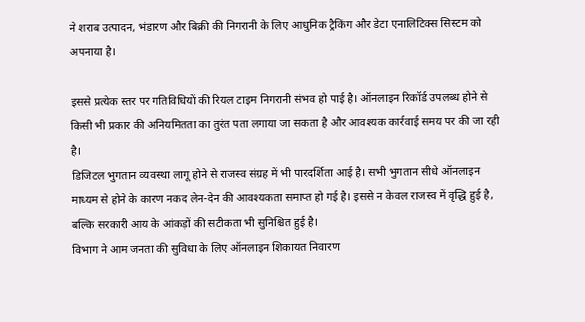ने शराब उत्पादन, भंडारण और बिक्री की निगरानी के लिए आधुनिक ट्रैकिंग और डेटा एनालिटिक्स सिस्टम को अपनाया है।

इससे प्रत्येक स्तर पर गतिविधियों की रियल टाइम निगरानी संभव हो पाई है। ऑनलाइन रिकॉर्ड उपलब्ध होने से किसी भी प्रकार की अनियमितता का तुरंत पता लगाया जा सकता है और आवश्यक कार्रवाई समय पर की जा रही है।
डिजिटल भुगतान व्यवस्था लागू होने से राजस्व संग्रह में भी पारदर्शिता आई है। सभी भुगतान सीधे ऑनलाइन माध्यम से होने के कारण नकद लेन-देन की आवश्यकता समाप्त हो गई है। इससे न केवल राजस्व में वृद्धि हुई है, बल्कि सरकारी आय के आंकड़ों की सटीकता भी सुनिश्चित हुई है।
विभाग ने आम जनता की सुविधा के लिए ऑनलाइन शिकायत निवारण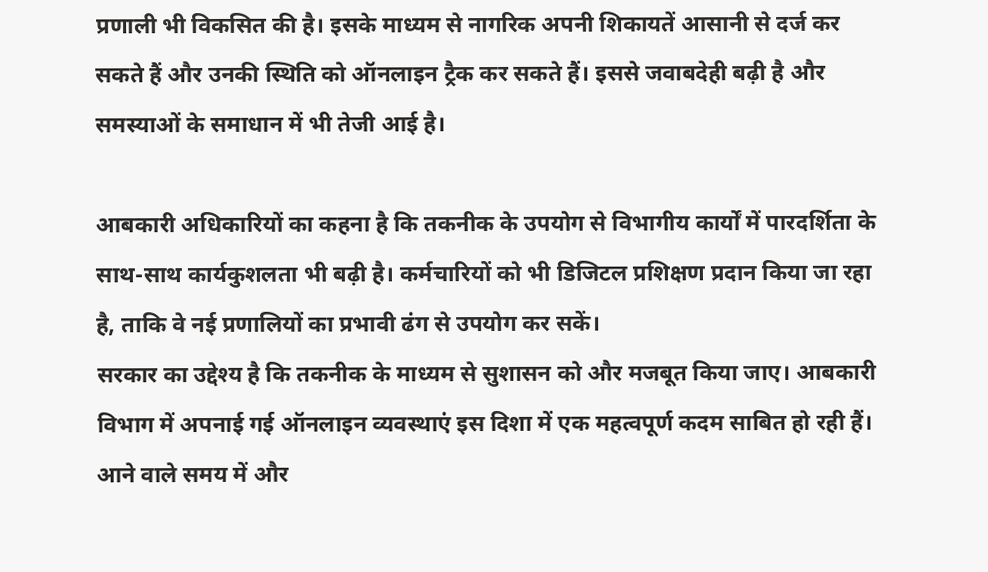प्रणाली भी विकसित की है। इसके माध्यम से नागरिक अपनी शिकायतें आसानी से दर्ज कर सकते हैं और उनकी स्थिति को ऑनलाइन ट्रैक कर सकते हैं। इससे जवाबदेही बढ़ी है और समस्याओं के समाधान में भी तेजी आई है।

आबकारी अधिकारियों का कहना है कि तकनीक के उपयोग से विभागीय कार्यों में पारदर्शिता के साथ-साथ कार्यकुशलता भी बढ़ी है। कर्मचारियों को भी डिजिटल प्रशिक्षण प्रदान किया जा रहा है, ताकि वे नई प्रणालियों का प्रभावी ढंग से उपयोग कर सकें।
सरकार का उद्देश्य है कि तकनीक के माध्यम से सुशासन को और मजबूत किया जाए। आबकारी विभाग में अपनाई गई ऑनलाइन व्यवस्थाएं इस दिशा में एक महत्वपूर्ण कदम साबित हो रही हैं। आने वाले समय में और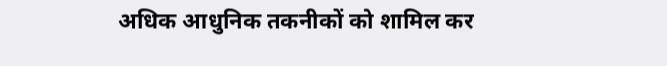अधिक आधुनिक तकनीकों को शामिल कर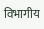विभागीय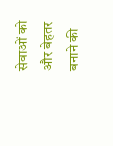सेवाओं को और बेहतर बनाने की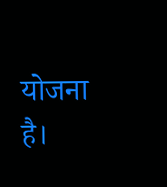योजना है।